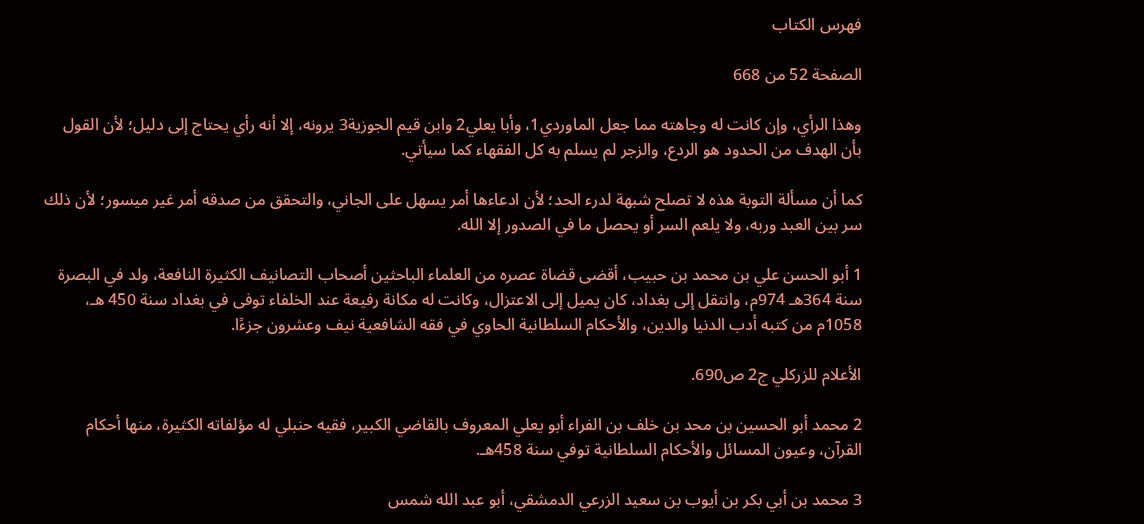فهرس الكتاب

الصفحة 52 من 668

وهذا الرأي، وإن كانت له وجاهته مما جعل الماوردي1، وأبا يعلي2 وابن قيم الجوزية3 يرونه، إلا أنه رأي يحتاج إلى دليل؛ لأن القول بأن الهدف من الحدود هو الردع، والزجر لم يسلم به كل الفقهاء كما سيأتي.

كما أن مسألة التوبة هذه لا تصلح شبهة لدرء الحد؛ لأن ادعاءها أمر يسهل على الجاني، والتحقق من صدقه أمر غير ميسور؛ لأن ذلك سر بين العبد وربه، ولا يلعم السر أو يحصل ما في الصدور إلا الله.

1 أبو الحسن علي بن محمد بن حبيب، أقضى قضاة عصره من العلماء الباحثين أصحاب التصانيف الكثيرة النافعة، ولد في البصرة سنة 364هـ 974م، وانتقل إلى بغداد، كان يميل إلى الاعتزال، وكانت له مكانة رفيعة عند الخلفاء توفى في بغداد سنة 450 هـ، 1058م من كتبه أدب الدنيا والدين، والأحكام السلطانية الحاوي في فقه الشافعية نيف وعشرون جزءًا.

الأعلام للزركلي ج2 ص690.

2 محمد أبو الحسين بن محد بن خلف بن الفراء أبو يعلي المعروف بالقاضي الكبير، فقيه حنبلي له مؤلفاته الكثيرة، منها أحكام القرآن، وعيون المسائل والأحكام السلطانية توفي سنة 458هـ.

3 محمد بن أبي بكر بن أيوب بن سعيد الزرعي الدمشقي، أبو عبد الله شمس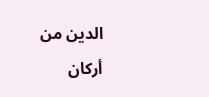الدين من أركان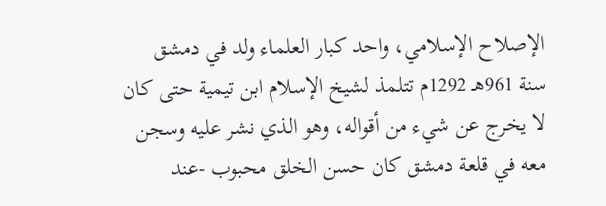الإصلاح الإسلامي، واحد كبار العلماء ولد في دمشق سنة 961هـ 1292م تتلمذ لشيخ الإسلام ابن تيمية حتى كان لا يخرج عن شيء من أقواله، وهو الذي نشر عليه وسجن معه في قلعة دمشق كان حسن الخلق محبوب -عند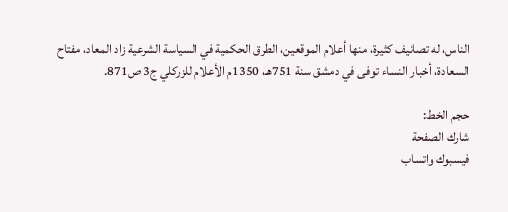الناس، له تصانيف كثيرة، منها أعلام الموقعين، الطرق الحكمية في السياسة الشرعية زاد المعاد، مفتاح السعادة، أخبار النساء توفى في دمشق سنة 751هـ، 1350م الأعلام للزركلي ج3 ص871.

حجم الخط:
شارك الصفحة
فيسبوك واتساب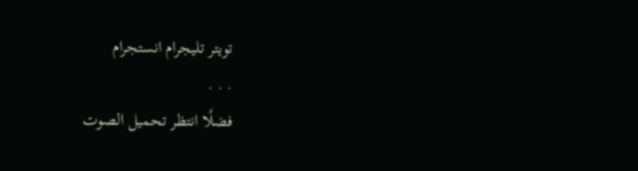تويتر تليجرام انستجرام
. . .
فضلًا انتظر تحميل الصوت